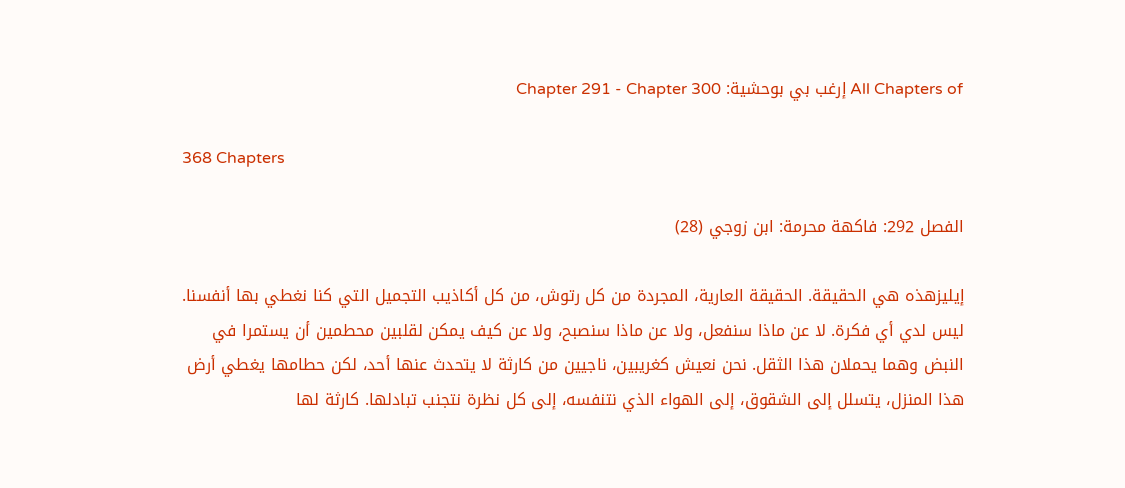All Chapters of إرغب بي بوحشية: Chapter 291 - Chapter 300

368 Chapters

الفصل 292: فاكهة محرمة: ابن زوجي (28)

إيليزهذه هي الحقيقة. الحقيقة العارية، المجردة من كل رتوش، من كل أكاذيب التجميل التي كنا نغطي بها أنفسنا. ليس لدي أي فكرة. لا عن ماذا سنفعل، ولا عن ماذا سنصبح، ولا عن كيف يمكن لقلبين محطمين أن يستمرا في النبض وهما يحملان هذا الثقل. نحن نعيش كغريبين، ناجيين من كارثة لا يتحدث عنها أحد، لكن حطامها يغطي أرض هذا المنزل، يتسلل إلى الشقوق، إلى الهواء الذي نتنفسه، إلى كل نظرة نتجنب تبادلها. كارثة لها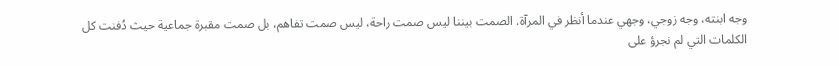وجه ابنته، وجه زوجي، وجهي عندما أنظر في المرآة. الصمت بيننا ليس صمت راحة، ليس صمت تفاهم، بل صمت مقبرة جماعية حيث دُفنت كل الكلمات التي لم نجرؤ على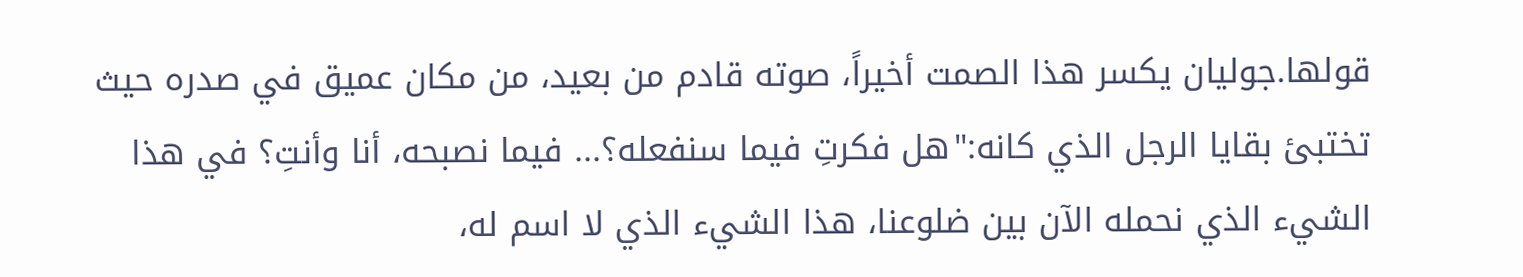قولها.جوليان يكسر هذا الصمت أخيراً، صوته قادم من بعيد، من مكان عميق في صدره حيث تختبئ بقايا الرجل الذي كانه:"هل فكرتِ فيما سنفعله؟... فيما نصبحه، أنا وأنتِ؟ في هذا الشيء الذي نحمله الآن بين ضلوعنا، هذا الشيء الذي لا اسم له،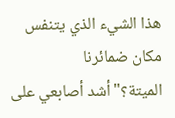هذا الشيء الذي يتنفس مكان ضمائرنا الميتة؟"أشد أصابعي على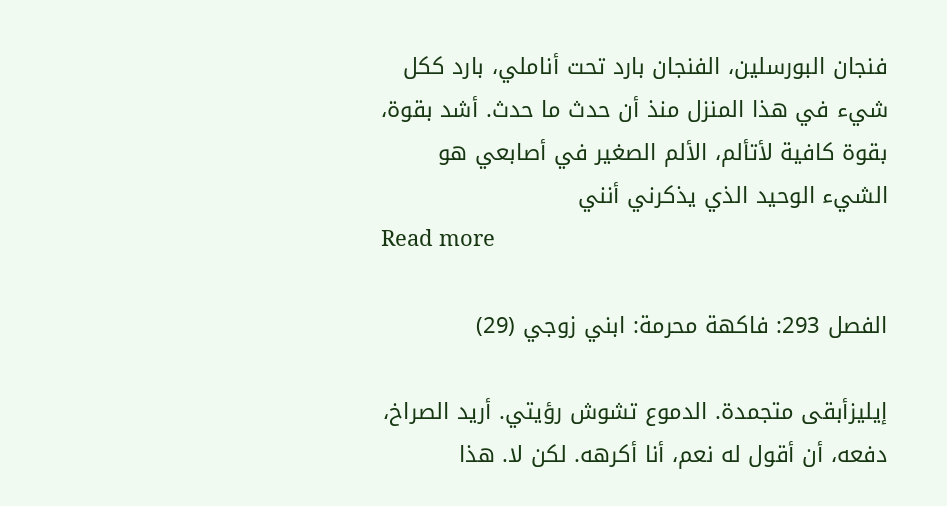فنجان البورسلين، الفنجان بارد تحت أناملي، بارد ككل شيء في هذا المنزل منذ أن حدث ما حدث. أشد بقوة، بقوة كافية لأتألم، الألم الصغير في أصابعي هو الشيء الوحيد الذي يذكرني أنني
Read more

الفصل 293: فاكهة محرمة: ابني زوجي (29)

إيليزأبقى متجمدة. الدموع تشوش رؤيتي. أريد الصراخ، دفعه، أن أقول له نعم، أنا أكرهه. لكن لا. هذا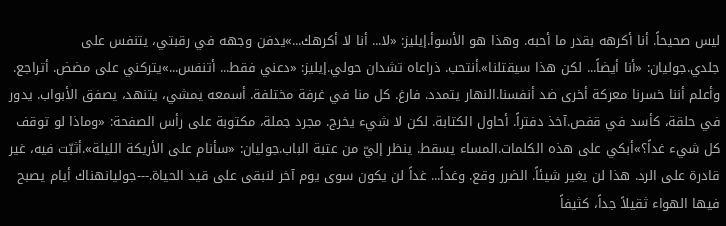ليس صحيحاً. أنا أكرهه بقدر ما أحبه. وهذا هو الأسوأ.إيليز: «لا... أنا لا أكرهك...»يدفن وجهه في رقبتي، يتنفس على جلدي.جوليان: «أنا أيضاً... لكن هذا سيقتلنا».أنتحب. ذراعاه تشدان حولي.إيليز: «دعني فقط... أتنفس...»يتركني على مضض. أتراجع. وأعلم أننا خسرنا معركة أخرى ضد أنفسنا.النهار يتمدد. فارغ. كل منا في غرفة مختلفة. أسمعه يمشي، يتنهد، يصفق الأبواب. يدور في حلقة، كأسد في قفص.آخذ دفتراً. أحاول الكتابة. لكن لا شيء يخرج. مجرد جملة، مكتوبة على رأس الصفحة: «وماذا لو توقف كل شيء غداً؟»أبكي على هذه الكلمات.المساء يسقط. ينظر إليّ من عتبة الباب.جوليان: «سأنام على الأريكة الليلة».أثبّت فيه، غير قادرة على الرد. هذا لن يغير شيئاً. الضرر وقع. وغداً... غداً لن يكون سوى يوم آخر لنبقى على قيد الحياة.---جوليانهناك أيام يصبح فيها الهواء ثقيلاً جداً، كثيفاً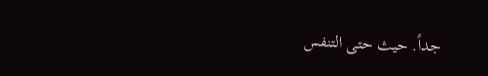جداً. حيث حتى التنفس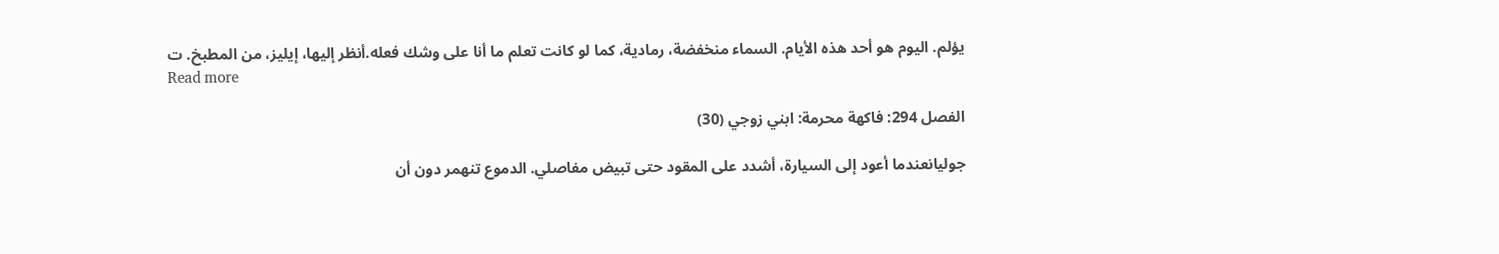يؤلم. اليوم هو أحد هذه الأيام. السماء منخفضة، رمادية، كما لو كانت تعلم ما أنا على وشك فعله.أنظر إليها، إيليز، من المطبخ. ت
Read more

الفصل 294: فاكهة محرمة: ابني زوجي (30)

جوليانعندما أعود إلى السيارة، أشدد على المقود حتى تبيض مفاصلي. الدموع تنهمر دون أن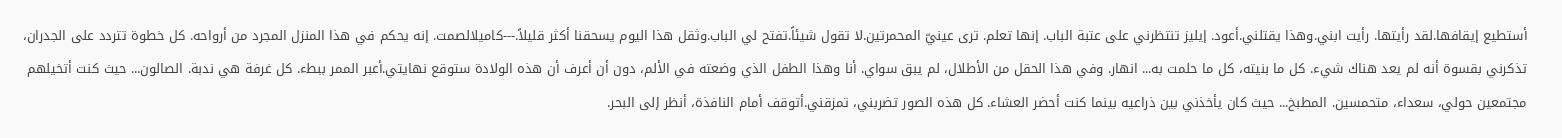أستطيع إيقافها.لقد رأيتها. رأيت ابني.وهذا يقتلني.أعود. إيليز تنتظرني على عتبة الباب. إنها تعلم. ترى عينيّ المحمرتين.لا تقول شيئاً.تفتح لي الباب.وثقل هذا اليوم يسحقنا أكثر قليلاً.---كاميلالصمت. إنه يحكم في هذا المنزل المجرد من أرواحه. كل خطوة تتردد على الجدران، تذكرني بقسوة أنه لم يعد هناك شيء. كل ما بنيته، كل ما حلمت به... انهار. وفي هذا الحقل من الأطلال، لم يبق سواي. أنا وهذا الطفل الذي وضعته في الألم، دون أن أعرف أن هذه الولادة ستوقع نهايتي.أعبر الممر ببطء. كل غرفة هي ندبة. الصالون... حيث كنت أتخيلهم مجتمعين حولي، سعداء، متحمسين. المطبخ... حيث كان يأخذني بين ذراعيه بينما كنت أحضر العشاء. كل هذه الصور تضربني، تمزقني.أتوقف أمام النافذة، أنظر إلى البحر.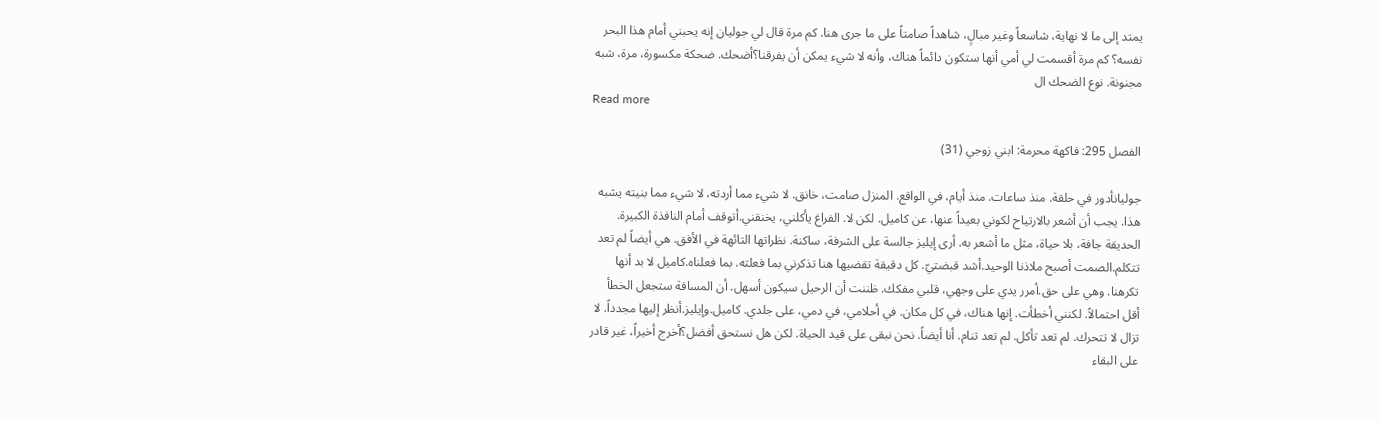يمتد إلى ما لا نهاية، شاسعاً وغير مبالٍ، شاهداً صامتاً على ما جرى هنا. كم مرة قال لي جوليان إنه يحبني أمام هذا البحر نفسه؟ كم مرة أقسمت لي أمي أنها ستكون دائماً هناك، وأنه لا شيء يمكن أن يفرقنا؟أضحك. ضحكة مكسورة، مرة، شبه مجنونة. نوع الضحك ال
Read more

الفصل 295: فاكهة محرمة: ابني زوجي (31)

جوليانأدور في حلقة. منذ ساعات. منذ أيام، في الواقع. المنزل صامت، خانق. لا شيء مما أردته، لا شيء مما بنيته يشبه هذا. يجب أن أشعر بالارتياح لكوني بعيداً عنها، عن كاميل. لكن لا. الفراغ يأكلني، يخنقني.أتوقف أمام النافذة الكبيرة. الحديقة جافة، بلا حياة، مثل ما أشعر به. أرى إيليز جالسة على الشرفة، ساكنة. نظراتها التائهة في الأفق. هي أيضاً لم تعد تتكلم.الصمت أصبح ملاذنا الوحيد.أشد قبضتيّ. كل دقيقة تقضيها هنا تذكرني بما فعلته. بما فعلناه.كاميل لا بد أنها تكرهنا. وهي على حق.أمرر يدي على وجهي، قلبي مفكك. ظننت أن الرحيل سيكون أسهل. أن المسافة ستجعل الخطأ أقل احتمالاً. لكنني أخطأت. إنها هناك، في كل مكان. في أحلامي، في دمي، على جلدي. كاميل.وإيليز.أنظر إليها مجدداً. لا تزال لا تتحرك. لم تعد تأكل. لم تعد تنام. أنا أيضاً. نحن نبقى على قيد الحياة. لكن هل نستحق أفضل؟أخرج أخيراً، غير قادر على البقاء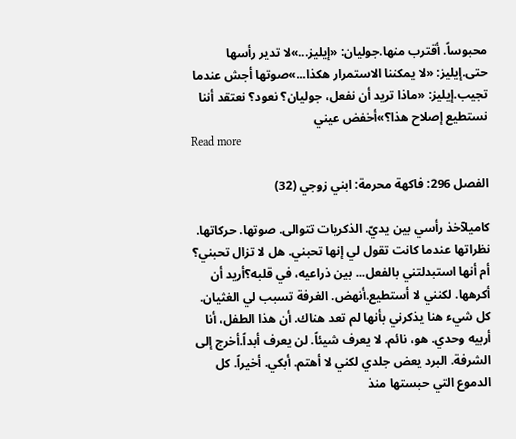محبوساً. أقترب منها.جوليان: «إيليز...»لا تدير رأسها حتى.إيليز: «لا يمكننا الاستمرار هكذا...»صوتها أجش عندما تجيب.إيليز: «ماذا تريد أن نفعل، جوليان؟ نعود؟ نعتقد أننا نستطيع إصلاح هذا؟»أخفض عيني
Read more

الفصل 296: فاكهة محرمة: ابني زوجي (32)

كاميلآخذ رأسي بين يديّ. الذكريات تتوالى. صوتها. حركاتها. نظراتها عندما كانت تقول لي إنها تحبني. هل لا تزال تحبني؟ أم أنها استبدلتني بالفعل... بين ذراعيه، في قلبه؟أريد أن أكرهها. لكنني لا أستطيع.أنهض. الغرفة تسبب لي الغثيان. كل شيء هنا يذكرني بأنها لم تعد هناك. أن هذا الطفل، أنا أربيه وحدي. هو، نائم. لا يعرف شيئاً. لن يعرف أبداً.أخرج إلى الشرفة. البرد يعض جلدي لكني لا أهتم. أبكي. أخيراً. كل الدموع التي حبستها منذ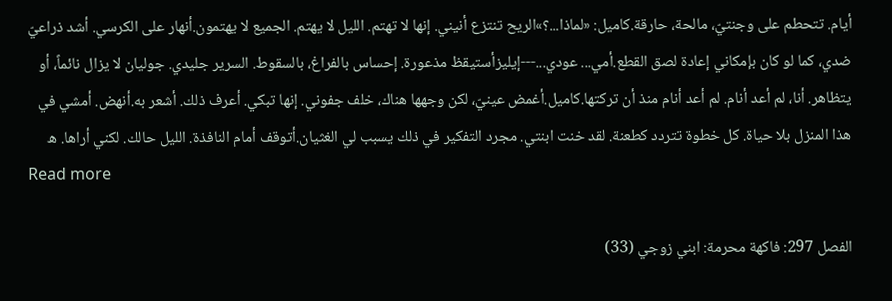أيام. تتحطم على وجنتيّ، مالحة، حارقة.كاميل: «لماذا...؟»الريح تنتزع أنيني. إنها لا تهتم. الليل لا يهتم. الجميع لا يهتمون.أنهار على الكرسي. أشد ذراعيّ ضدي، كما لو كان بإمكاني إعادة لصق القطع.أمي... عودي...---إيليزأستيقظ مذعورة. إحساس بالفراغ، بالسقوط. السرير جليدي. جوليان لا يزال نائماً، أو يتظاهر. أنا، لم أعد أنام. لم أعد أنام منذ أن تركتها.كاميل.أغمض عينيّ، لكن وجهها هناك، خلف جفوني. إنها تبكي. أعرف ذلك. أشعر به.أنهض. أمشي في هذا المنزل بلا حياة. كل خطوة تتردد كطعنة. لقد خنت ابنتي. مجرد التفكير في ذلك يسبب لي الغثيان.أتوقف أمام النافذة. الليل حالك. لكني أراها. ه
Read more

الفصل 297: فاكهة محرمة: ابني زوجي (33)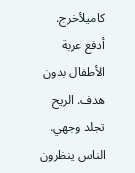كاميلأخرج. أدفع عربة الأطفال بدون هدف. الريح تجلد وجهي. الناس ينظرون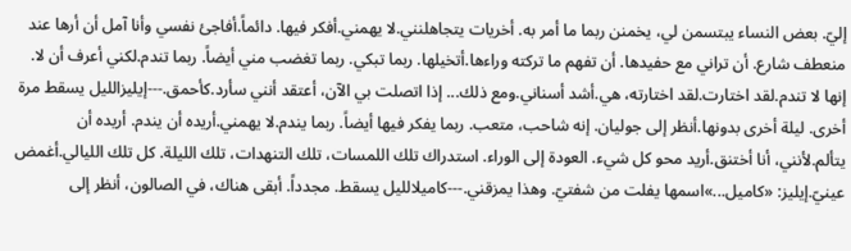إليّ. بعض النساء يبتسمن لي، يخمنن ربما ما أمر به. أخريات يتجاهلنني.لا يهمني.أفكر فيها. دائماً.أفاجئ نفسي وأنا آمل أن أرها عند منعطف شارع. أن تراني مع حفيدها. أن تفهم ما تركته وراءها.أتخيلها. ربما تبكي. ربما تغضب مني أيضاً. ربما تندم.لكني أعرف أن لا. إنها لا تندم.لقد اختارت.لقد اختارته، هي.أشد أسناني.ومع ذلك... إذا اتصلت بي الآن، أعتقد أنني سأرد.كأحمق.---إيليزالليل يسقط مرة أخرى. ليلة أخرى بدونها.أنظر إلى جوليان. إنه شاحب، متعب. ربما يفكر فيها أيضاً. ربما يندم.لا يهمني.أريده أن يندم. أريده أن يتألم.لأنني، أنا أختنق.أريد محو كل شيء. العودة إلى الوراء. استدراك تلك اللمسات، تلك التنهدات، تلك الليلة. كل تلك الليالي.أغمض عينيّ.إيليز: «كاميل...»اسمها يفلت من شفتيّ. وهذا يمزقني.---كاميلالليل يسقط. مجدداً. أبقى هناك، في الصالون، أنظر إلى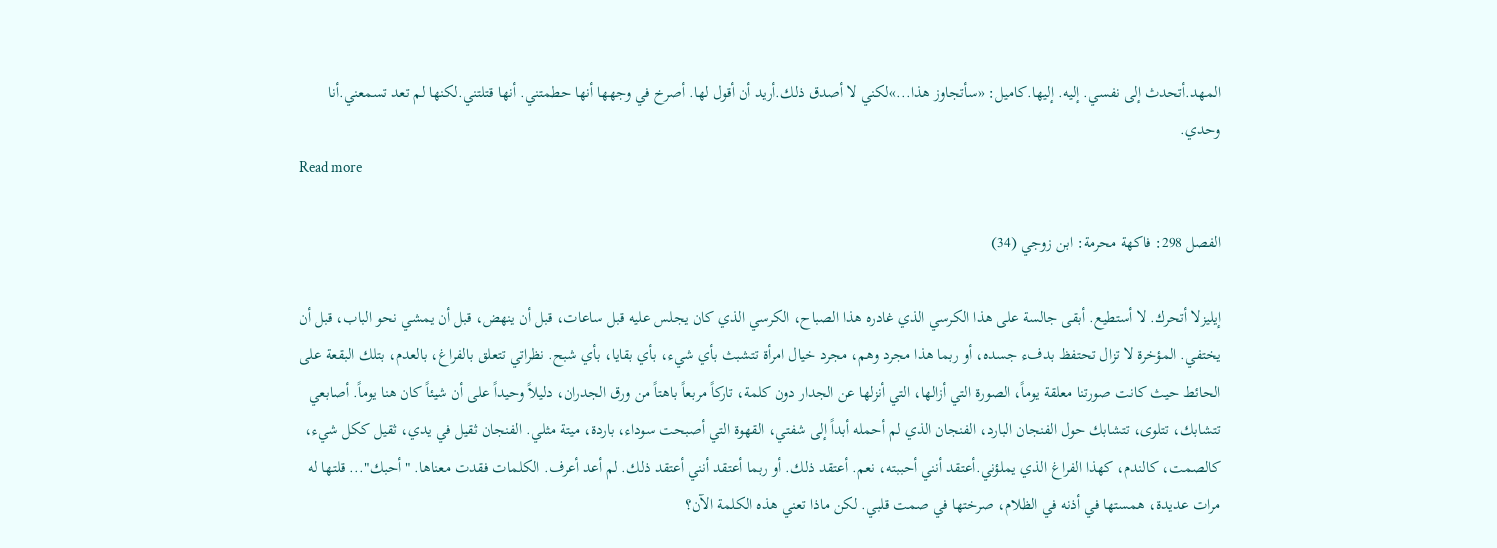المهد.أتحدث إلى نفسي. إليه. إليها.كاميل: «سأتجاوز هذا...»لكني لا أصدق ذلك.أريد أن أقول لها. أصرخ في وجهها أنها حطمتني. أنها قتلتني.لكنها لم تعد تسمعني.أنا وحدي.
Read more

الفصل 298: فاكهة محرمة: ابن زوجي (34)

إيليزلا أتحرك. لا أستطيع. أبقى جالسة على هذا الكرسي الذي غادره هذا الصباح، الكرسي الذي كان يجلس عليه قبل ساعات، قبل أن ينهض، قبل أن يمشي نحو الباب، قبل أن يختفي. المؤخرة لا تزال تحتفظ بدفء جسده، أو ربما هذا مجرد وهم، مجرد خيال امرأة تتشبث بأي شيء، بأي بقايا، بأي شبح. نظراتي تتعلق بالفراغ، بالعدم، بتلك البقعة على الحائط حيث كانت صورتنا معلقة يوماً، الصورة التي أزالها، التي أنزلها عن الجدار دون كلمة، تاركاً مربعاً باهتاً من ورق الجدران، دليلاً وحيداً على أن شيئاً كان هنا يوماً. أصابعي تتشابك، تتلوى، تتشابك حول الفنجان البارد، الفنجان الذي لم أحمله أبداً إلى شفتي، القهوة التي أصبحت سوداء، باردة، ميتة مثلي. الفنجان ثقيل في يدي، ثقيل ككل شيء، كالصمت، كالندم، كهذا الفراغ الذي يملؤني.أعتقد أنني أحببته، نعم. أعتقد ذلك. أو ربما أعتقد أنني أعتقد ذلك. لم أعد أعرف. الكلمات فقدت معناها. "أحبك"... قلتها له مرات عديدة، همستها في أذنه في الظلام، صرختها في صمت قلبي. لكن ماذا تعني هذه الكلمة الآن؟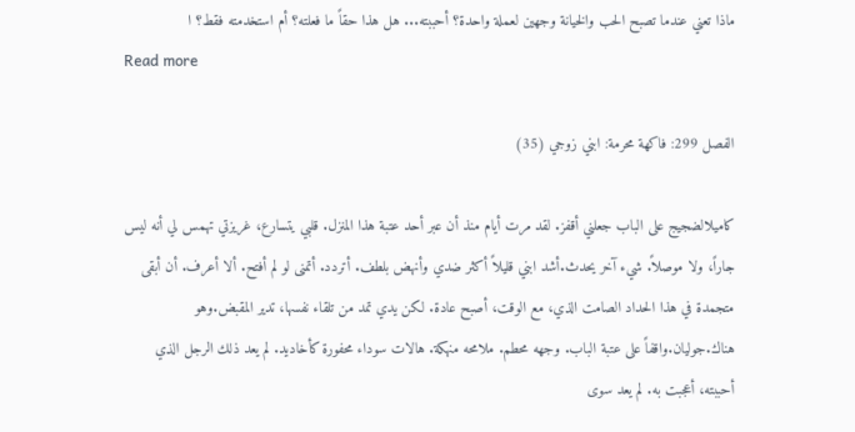ماذا تعني عندما تصبح الحب والخيانة وجهين لعملة واحدة؟ أحببته... هل هذا حقاً ما فعلته؟ أم استخدمته فقط؟ ا
Read more

الفصل 299: فاكهة محرمة: ابني زوجي (35)

كاميلالضجيج على الباب جعلني أقفز. لقد مرت أيام منذ أن عبر أحد عتبة هذا المنزل. قلبي يتسارع، غريزتي تهمس لي أنه ليس جاراً، ولا موصلاً. شيء آخر يحدث.أشد ابني قليلاً أكثر ضدي وأنهض بلطف. أتردد. أتمنى لو لم أفتح. ألا أعرف. أن أبقى متجمدة في هذا الحداد الصامت الذي، مع الوقت، أصبح عادة. لكن يدي تمد من تلقاء نفسها، تدير المقبض.وهو هناك.جوليان.واقفاً على عتبة الباب. وجهه محطم. ملامحه منهكة. هالات سوداء محفورة كأخاديد. لم يعد ذلك الرجل الذي أحببته، أعجبت به. لم يعد سوى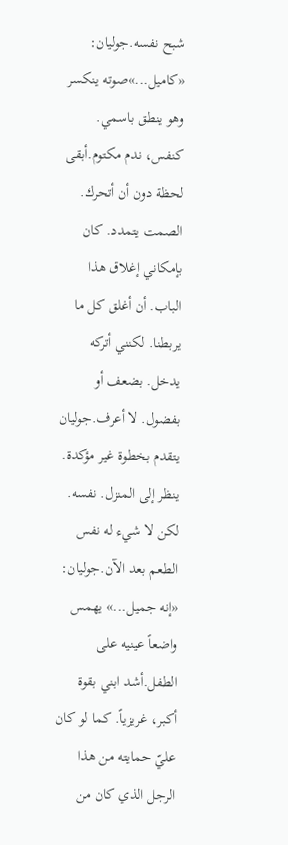شبح نفسه.جوليان: «كاميل...»صوته ينكسر وهو ينطق باسمي. كنفس، ندم مكتوم.أبقى لحظة دون أن أتحرك. الصمت يتمدد. كان بإمكاني إغلاق هذا الباب. أن أغلق كل ما يربطنا. لكنني أتركه يدخل. بضعف أو بفضول. لا أعرف.جوليان يتقدم بخطوة غير مؤكدة. ينظر إلى المنزل. نفسه. لكن لا شيء له نفس الطعم بعد الآن.جوليان: «إنه جميل...» يهمس واضعاً عينيه على الطفل.أشد ابني بقوة أكبر، غريزياً. كما لو كان عليّ حمايته من هذا الرجل الذي كان من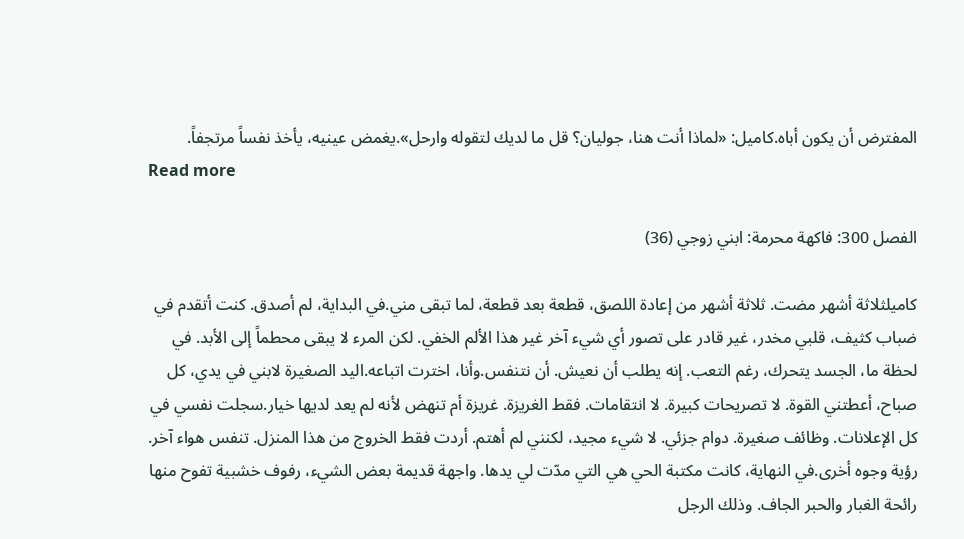المفترض أن يكون أباه.كاميل: «لماذا أنت هنا، جوليان؟ قل ما لديك لتقوله وارحل».يغمض عينيه، يأخذ نفساً مرتجفاً.
Read more

الفصل 300: فاكهة محرمة: ابني زوجي (36)

كاميلثلاثة أشهر مضت. ثلاثة أشهر من إعادة اللصق، قطعة بعد قطعة، لما تبقى مني.في البداية، لم أصدق. كنت أتقدم في ضباب كثيف، قلبي مخدر، غير قادر على تصور أي شيء آخر غير هذا الألم الخفي. لكن المرء لا يبقى محطماً إلى الأبد. في لحظة ما، الجسد يتحرك، رغم التعب. إنه يطلب أن نعيش. أن نتنفس.وأنا، اخترت اتباعه.اليد الصغيرة لابني في يدي، كل صباح، أعطتني القوة. لا تصريحات كبيرة. لا انتقامات. فقط الغريزة. غريزة أم تنهض لأنه لم يعد لديها خيار.سجلت نفسي في كل الإعلانات. وظائف صغيرة. دوام جزئي. لا شيء مجيد، لكنني لم أهتم. أردت فقط الخروج من هذا المنزل. تنفس هواء آخر. رؤية وجوه أخرى.في النهاية، كانت مكتبة الحي هي التي مدّت لي يدها. واجهة قديمة بعض الشيء، رفوف خشبية تفوح منها رائحة الغبار والحبر الجاف. وذلك الرجل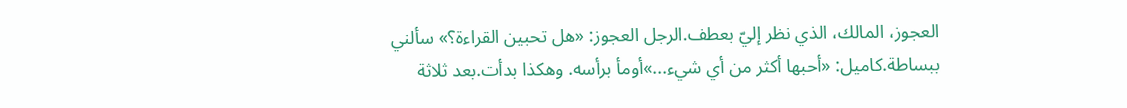العجوز، المالك، الذي نظر إليّ بعطف.الرجل العجوز: «هل تحبين القراءة؟» سألني ببساطة.كاميل: «أحبها أكثر من أي شيء...»أومأ برأسه. وهكذا بدأت.بعد ثلاثة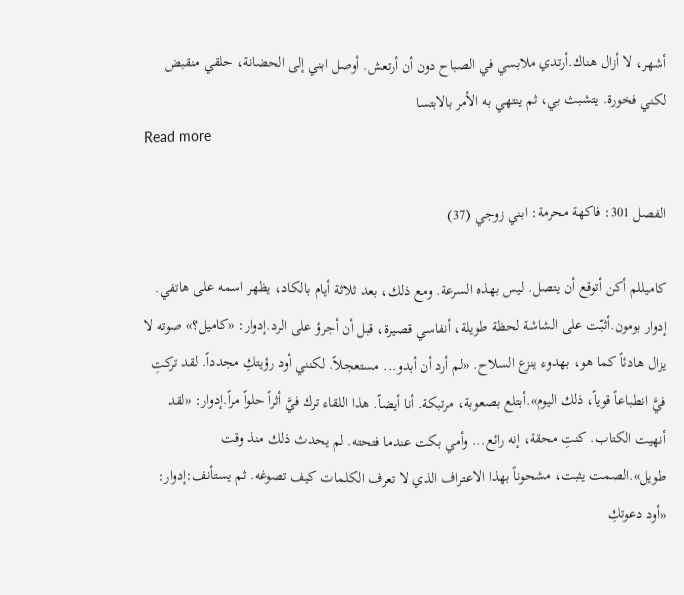أشهر، لا أزال هناك.أرتدي ملابسي في الصباح دون أن أرتعش. أوصل ابني إلى الحضانة، حلقي منقبض لكني فخورة. يتشبث بي، ثم ينتهي به الأمر بالابتسا
Read more

الفصل 301: فاكهة محرمة: ابني زوجي (37)

كاميللم أكن أتوقع أن يتصل. ليس بهذه السرعة. ومع ذلك، بعد ثلاثة أيام بالكاد، يظهر اسمه على هاتفي. إدوار بومون.أثبّت على الشاشة لحظة طويلة، أنفاسي قصيرة، قبل أن أجرؤ على الرد.إدوار: «كاميل؟» صوته لا يزال هادئاً كما هو، بهدوء ينزع السلاح. «لم أرد أن أبدو... مستعجلاً. لكنني أود رؤيتكِ مجدداً. لقد تركتِ فيَّ انطباعاً قوياً، ذلك اليوم».أبتلع بصعوبة، مرتبكة. أنا أيضاً. هذا اللقاء ترك فيَّ أثراً حلواً مراً.إدوار: «لقد أنهيت الكتاب. كنتِ محقة، إنه رائع... وأمي بكت عندما فتحته. لم يحدث ذلك منذ وقت طويل».الصمت يثبت، مشحوناً بهذا الاعتراف الذي لا تعرف الكلمات كيف تصوغه. ثم يستأنف:إدوار: «أود دعوتكِ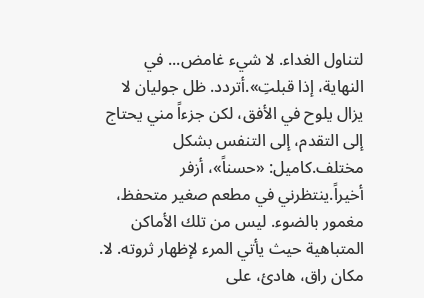لتناول الغداء. لا شيء غامض... في النهاية، إذا قبلتِ».أتردد. ظل جوليان لا يزال يلوح في الأفق، لكن جزءاً مني يحتاج إلى التقدم، إلى التنفس بشكل مختلف.كاميل: «حسناً»، أزفر أخيراً.ينتظرني في مطعم صغير متحفظ، مغمور بالضوء. ليس من تلك الأماكن المتباهية حيث يأتي المرء لإظهار ثروته. لا. مكان راق، هادئ، على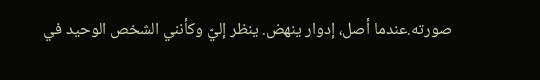صورته.عندما أصل، إدوار ينهض. ينظر إليّ وكأنني الشخص الوحيد في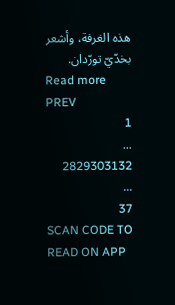هذه الغرفة، وأشعر بخدّيّ تورّدان.
Read more
PREV
1
...
2829303132
...
37
SCAN CODE TO READ ON APP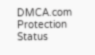DMCA.com Protection Status